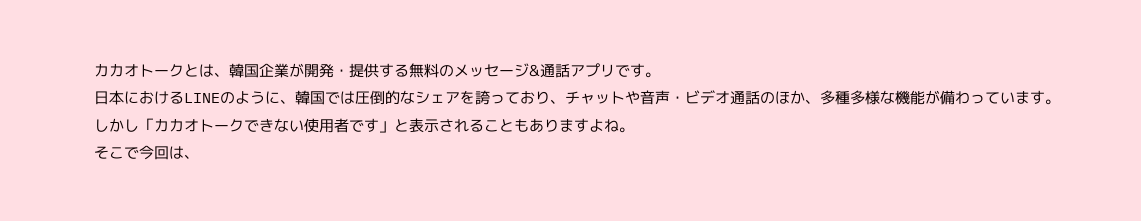カカオトークとは、韓国企業が開発・提供する無料のメッセージ&通話アプリです。
日本におけるLINEのように、韓国では圧倒的なシェアを誇っており、チャットや音声・ビデオ通話のほか、多種多様な機能が備わっています。
しかし「カカオトークできない使用者です」と表示されることもありますよね。
そこで今回は、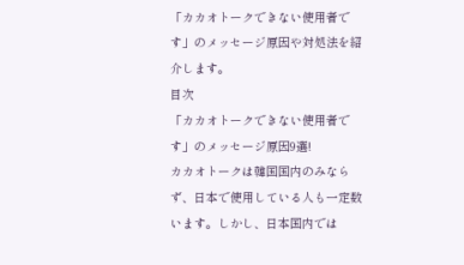「カカオトークできない使用者です」のメッセージ原因や対処法を紹介します。
目次
「カカオトークできない使用者です」のメッセージ原因9選!
カカオトークは韓国国内のみならず、日本で使用している人も一定数います。しかし、日本国内では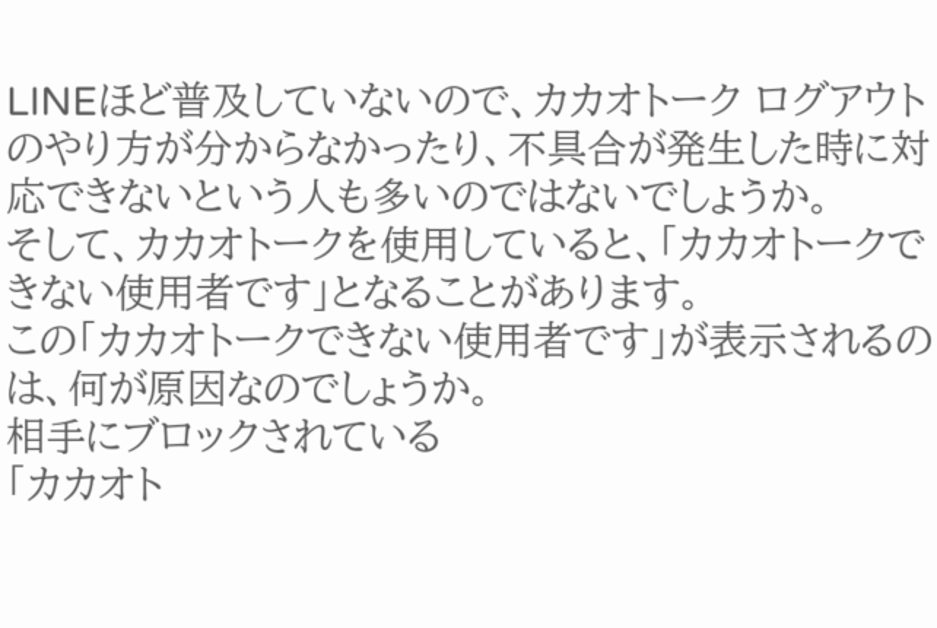LINEほど普及していないので、カカオトーク ログアウトのやり方が分からなかったり、不具合が発生した時に対応できないという人も多いのではないでしょうか。
そして、カカオトークを使用していると、「カカオトークできない使用者です」となることがあります。
この「カカオトークできない使用者です」が表示されるのは、何が原因なのでしょうか。
相手にブロックされている
「カカオト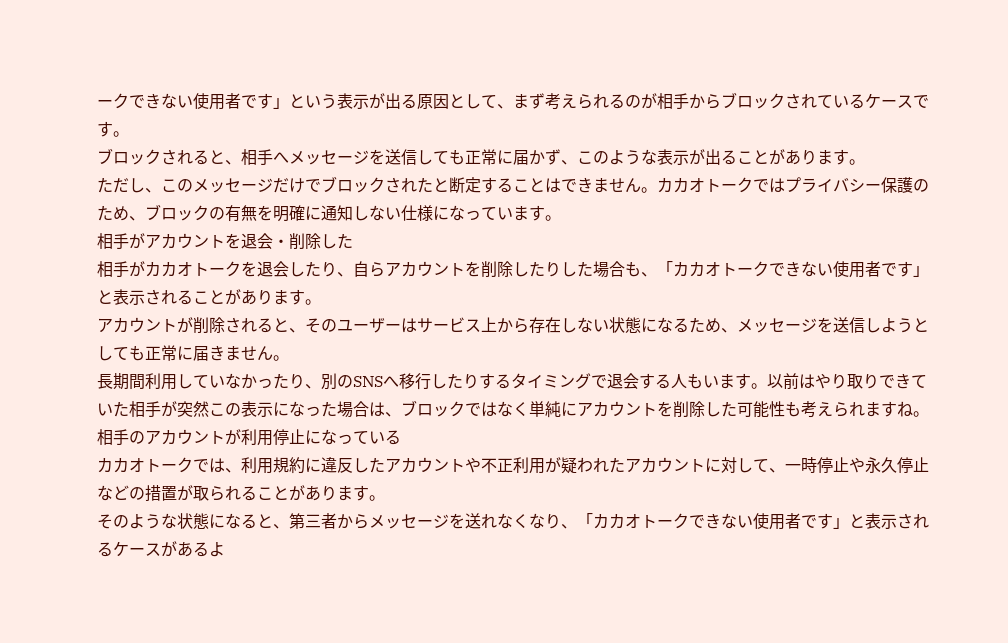ークできない使用者です」という表示が出る原因として、まず考えられるのが相手からブロックされているケースです。
ブロックされると、相手へメッセージを送信しても正常に届かず、このような表示が出ることがあります。
ただし、このメッセージだけでブロックされたと断定することはできません。カカオトークではプライバシー保護のため、ブロックの有無を明確に通知しない仕様になっています。
相手がアカウントを退会・削除した
相手がカカオトークを退会したり、自らアカウントを削除したりした場合も、「カカオトークできない使用者です」と表示されることがあります。
アカウントが削除されると、そのユーザーはサービス上から存在しない状態になるため、メッセージを送信しようとしても正常に届きません。
長期間利用していなかったり、別のSNSへ移行したりするタイミングで退会する人もいます。以前はやり取りできていた相手が突然この表示になった場合は、ブロックではなく単純にアカウントを削除した可能性も考えられますね。
相手のアカウントが利用停止になっている
カカオトークでは、利用規約に違反したアカウントや不正利用が疑われたアカウントに対して、一時停止や永久停止などの措置が取られることがあります。
そのような状態になると、第三者からメッセージを送れなくなり、「カカオトークできない使用者です」と表示されるケースがあるよ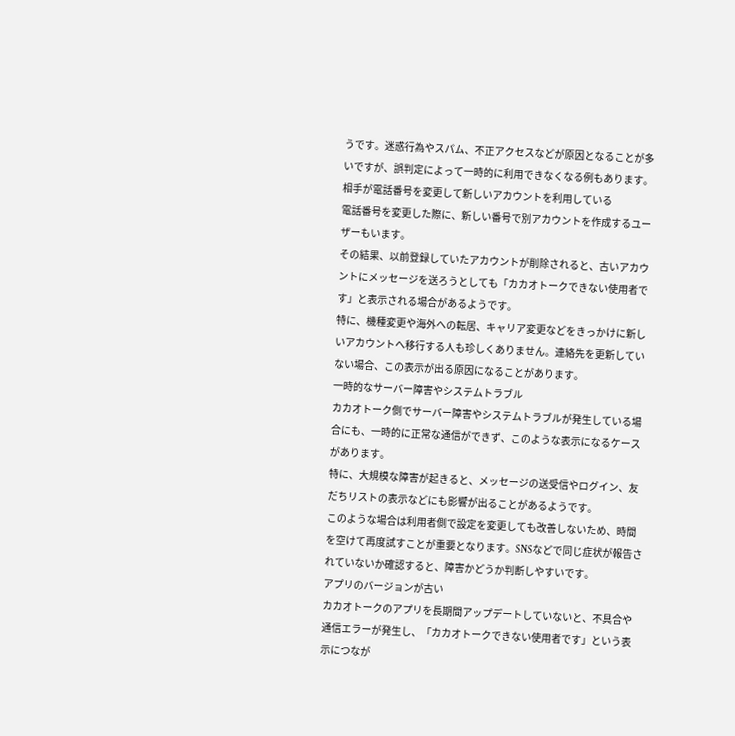うです。迷惑行為やスパム、不正アクセスなどが原因となることが多いですが、誤判定によって一時的に利用できなくなる例もあります。
相手が電話番号を変更して新しいアカウントを利用している
電話番号を変更した際に、新しい番号で別アカウントを作成するユーザーもいます。
その結果、以前登録していたアカウントが削除されると、古いアカウントにメッセージを送ろうとしても「カカオトークできない使用者です」と表示される場合があるようです。
特に、機種変更や海外への転居、キャリア変更などをきっかけに新しいアカウントへ移行する人も珍しくありません。連絡先を更新していない場合、この表示が出る原因になることがあります。
一時的なサーバー障害やシステムトラブル
カカオトーク側でサーバー障害やシステムトラブルが発生している場合にも、一時的に正常な通信ができず、このような表示になるケースがあります。
特に、大規模な障害が起きると、メッセージの送受信やログイン、友だちリストの表示などにも影響が出ることがあるようです。
このような場合は利用者側で設定を変更しても改善しないため、時間を空けて再度試すことが重要となります。SNSなどで同じ症状が報告されていないか確認すると、障害かどうか判断しやすいです。
アプリのバージョンが古い
カカオトークのアプリを長期間アップデートしていないと、不具合や通信エラーが発生し、「カカオトークできない使用者です」という表示につなが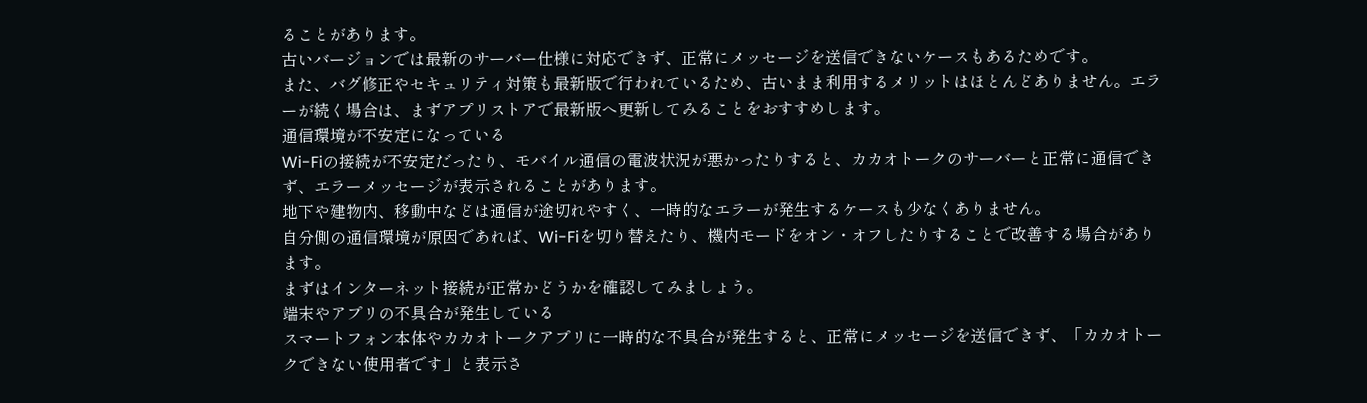ることがあります。
古いバージョンでは最新のサーバー仕様に対応できず、正常にメッセージを送信できないケースもあるためです。
また、バグ修正やセキュリティ対策も最新版で行われているため、古いまま利用するメリットはほとんどありません。エラーが続く場合は、まずアプリストアで最新版へ更新してみることをおすすめします。
通信環境が不安定になっている
Wi-Fiの接続が不安定だったり、モバイル通信の電波状況が悪かったりすると、カカオトークのサーバーと正常に通信できず、エラーメッセージが表示されることがあります。
地下や建物内、移動中などは通信が途切れやすく、一時的なエラーが発生するケースも少なくありません。
自分側の通信環境が原因であれば、Wi-Fiを切り替えたり、機内モードをオン・オフしたりすることで改善する場合があります。
まずはインターネット接続が正常かどうかを確認してみましょう。
端末やアプリの不具合が発生している
スマートフォン本体やカカオトークアプリに一時的な不具合が発生すると、正常にメッセージを送信できず、「カカオトークできない使用者です」と表示さ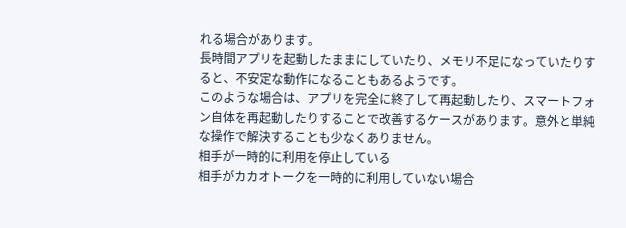れる場合があります。
長時間アプリを起動したままにしていたり、メモリ不足になっていたりすると、不安定な動作になることもあるようです。
このような場合は、アプリを完全に終了して再起動したり、スマートフォン自体を再起動したりすることで改善するケースがあります。意外と単純な操作で解決することも少なくありません。
相手が一時的に利用を停止している
相手がカカオトークを一時的に利用していない場合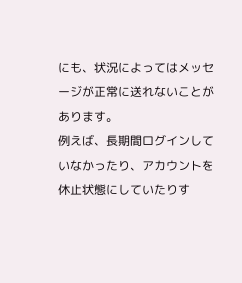にも、状況によってはメッセージが正常に送れないことがあります。
例えば、長期間ログインしていなかったり、アカウントを休止状態にしていたりす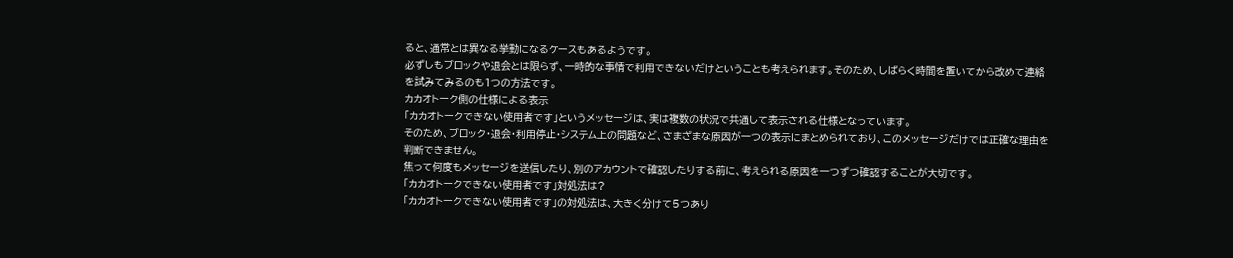ると、通常とは異なる挙動になるケースもあるようです。
必ずしもブロックや退会とは限らず、一時的な事情で利用できないだけということも考えられます。そのため、しばらく時間を置いてから改めて連絡を試みてみるのも1つの方法です。
カカオトーク側の仕様による表示
「カカオトークできない使用者です」というメッセージは、実は複数の状況で共通して表示される仕様となっています。
そのため、ブロック・退会・利用停止・システム上の問題など、さまざまな原因が一つの表示にまとめられており、このメッセージだけでは正確な理由を判断できません。
焦って何度もメッセージを送信したり、別のアカウントで確認したりする前に、考えられる原因を一つずつ確認することが大切です。
「カカオトークできない使用者です」対処法は?
「カカオトークできない使用者です」の対処法は、大きく分けて5つあり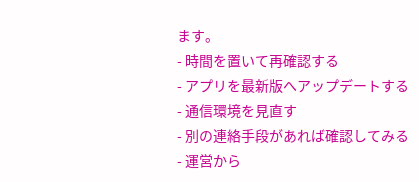ます。
- 時間を置いて再確認する
- アプリを最新版へアップデートする
- 通信環境を見直す
- 別の連絡手段があれば確認してみる
- 運営から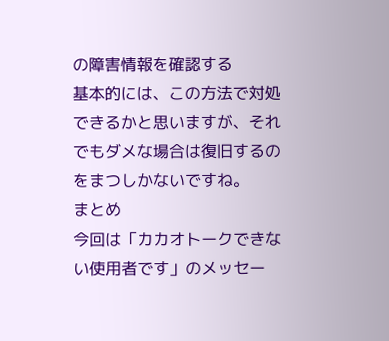の障害情報を確認する
基本的には、この方法で対処できるかと思いますが、それでもダメな場合は復旧するのをまつしかないですね。
まとめ
今回は「カカオトークできない使用者です」のメッセー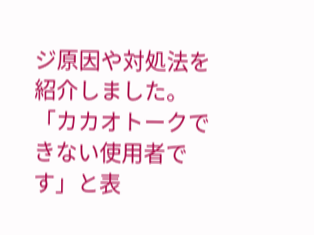ジ原因や対処法を紹介しました。
「カカオトークできない使用者です」と表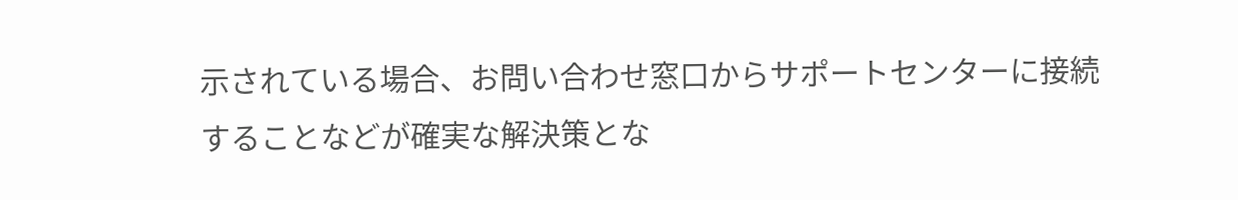示されている場合、お問い合わせ窓口からサポートセンターに接続することなどが確実な解決策とな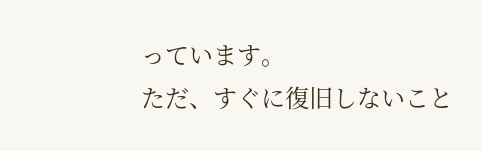っています。
ただ、すぐに復旧しないこと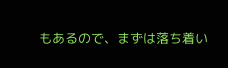もあるので、まずは落ち着い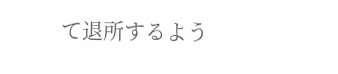て退所するよう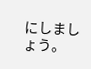にしましょう。